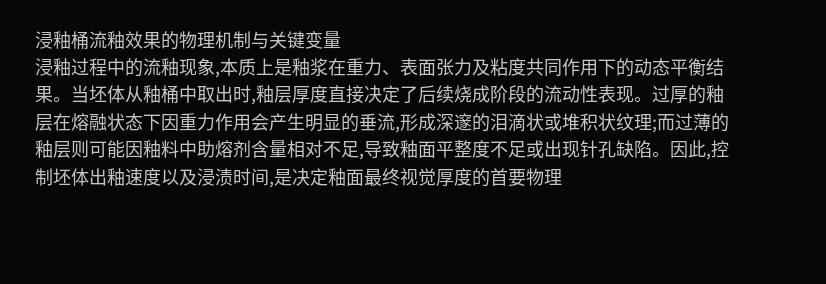浸釉桶流釉效果的物理机制与关键变量
浸釉过程中的流釉现象,本质上是釉浆在重力、表面张力及粘度共同作用下的动态平衡结果。当坯体从釉桶中取出时,釉层厚度直接决定了后续烧成阶段的流动性表现。过厚的釉层在熔融状态下因重力作用会产生明显的垂流,形成深邃的泪滴状或堆积状纹理;而过薄的釉层则可能因釉料中助熔剂含量相对不足,导致釉面平整度不足或出现针孔缺陷。因此,控制坯体出釉速度以及浸渍时间,是决定釉面最终视觉厚度的首要物理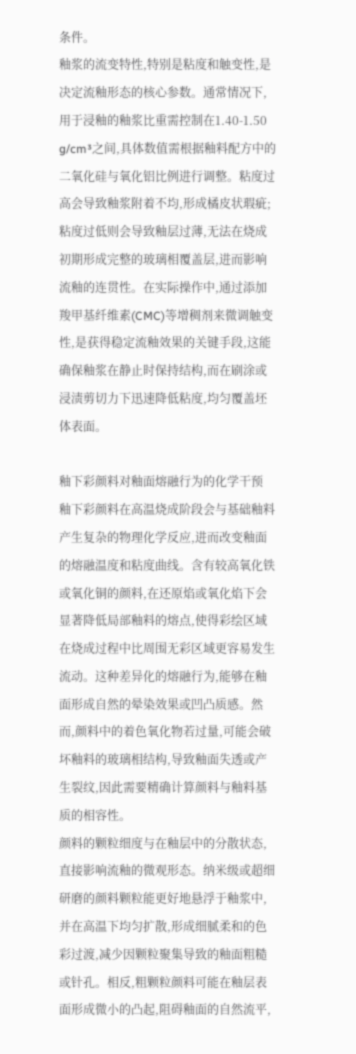条件。
釉浆的流变特性,特别是粘度和触变性,是决定流釉形态的核心参数。通常情况下,用于浸釉的釉浆比重需控制在1.40-1.50 g/cm³之间,具体数值需根据釉料配方中的二氧化硅与氧化铝比例进行调整。粘度过高会导致釉浆附着不均,形成橘皮状瑕疵;粘度过低则会导致釉层过薄,无法在烧成初期形成完整的玻璃相覆盖层,进而影响流釉的连贯性。在实际操作中,通过添加羧甲基纤维素(CMC)等增稠剂来微调触变性,是获得稳定流釉效果的关键手段,这能确保釉浆在静止时保持结构,而在刷涂或浸渍剪切力下迅速降低粘度,均匀覆盖坯体表面。

釉下彩颜料对釉面熔融行为的化学干预
釉下彩颜料在高温烧成阶段会与基础釉料产生复杂的物理化学反应,进而改变釉面的熔融温度和粘度曲线。含有较高氧化铁或氧化铜的颜料,在还原焰或氧化焰下会显著降低局部釉料的熔点,使得彩绘区域在烧成过程中比周围无彩区域更容易发生流动。这种差异化的熔融行为,能够在釉面形成自然的晕染效果或凹凸质感。然而,颜料中的着色氧化物若过量,可能会破坏釉料的玻璃相结构,导致釉面失透或产生裂纹,因此需要精确计算颜料与釉料基质的相容性。
颜料的颗粒细度与在釉层中的分散状态,直接影响流釉的微观形态。纳米级或超细研磨的颜料颗粒能更好地悬浮于釉浆中,并在高温下均匀扩散,形成细腻柔和的色彩过渡,减少因颗粒聚集导致的釉面粗糙或针孔。相反,粗颗粒颜料可能在釉层表面形成微小的凸起,阻碍釉面的自然流平,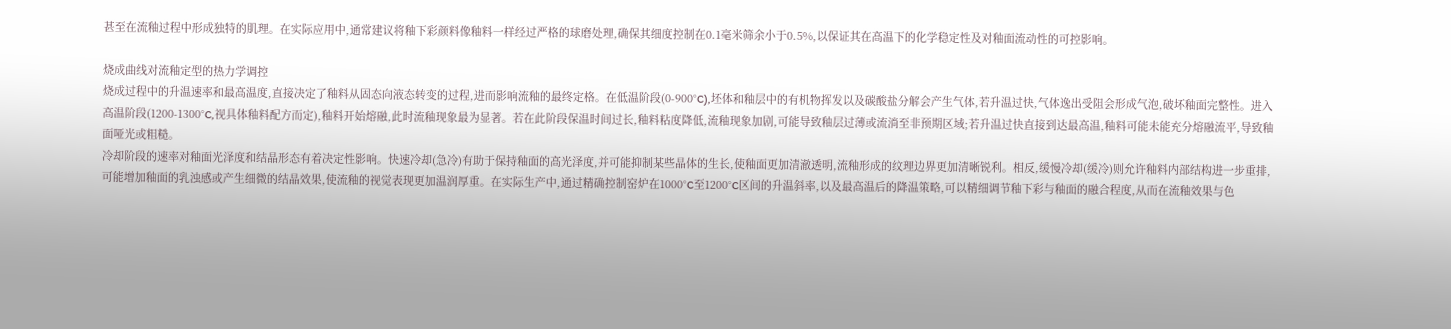甚至在流釉过程中形成独特的肌理。在实际应用中,通常建议将釉下彩颜料像釉料一样经过严格的球磨处理,确保其细度控制在0.1毫米筛余小于0.5%,以保证其在高温下的化学稳定性及对釉面流动性的可控影响。

烧成曲线对流釉定型的热力学调控
烧成过程中的升温速率和最高温度,直接决定了釉料从固态向液态转变的过程,进而影响流釉的最终定格。在低温阶段(0-900°C),坯体和釉层中的有机物挥发以及碳酸盐分解会产生气体,若升温过快,气体逸出受阻会形成气泡,破坏釉面完整性。进入高温阶段(1200-1300°C,视具体釉料配方而定),釉料开始熔融,此时流釉现象最为显著。若在此阶段保温时间过长,釉料粘度降低,流釉现象加剧,可能导致釉层过薄或流淌至非预期区域;若升温过快直接到达最高温,釉料可能未能充分熔融流平,导致釉面哑光或粗糙。
冷却阶段的速率对釉面光泽度和结晶形态有着决定性影响。快速冷却(急冷)有助于保持釉面的高光泽度,并可能抑制某些晶体的生长,使釉面更加清澈透明,流釉形成的纹理边界更加清晰锐利。相反,缓慢冷却(缓冷)则允许釉料内部结构进一步重排,可能增加釉面的乳浊感或产生细微的结晶效果,使流釉的视觉表现更加温润厚重。在实际生产中,通过精确控制窑炉在1000°C至1200°C区间的升温斜率,以及最高温后的降温策略,可以精细调节釉下彩与釉面的融合程度,从而在流釉效果与色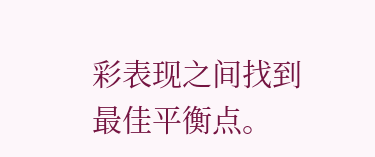彩表现之间找到最佳平衡点。